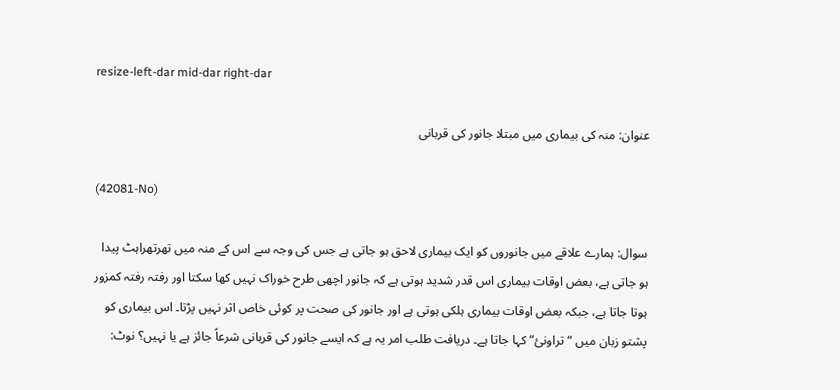resize-left-dar mid-dar right-dar

عنوان: منہ کی بیماری میں مبتلا جانور کی قربانی

(42081-No)

سوال: ہمارے علاقے میں جانوروں کو ایک بیماری لاحق ہو جاتی ہے جس کی وجہ سے اس کے منہ میں تھرتھراہٹ پیدا ہو جاتی ہے، بعض اوقات بیماری اس قدر شدید ہوتی ہے کہ جانور اچھی طرح خوراک نہیں کھا سکتا اور رفتہ رفتہ کمزور ہوتا جاتا ہے، جبکہ بعض اوقات بیماری ہلکی ہوتی ہے اور جانور کی صحت پر کوئی خاص اثر نہیں پڑتا۔ اس بیماری کو پشتو زبان میں “تراونئ” کہا جاتا ہے۔ دریافت طلب امر یہ ہے کہ ایسے جانور کی قربانی شرعاً جائز ہے یا نہیں؟ نوٹ: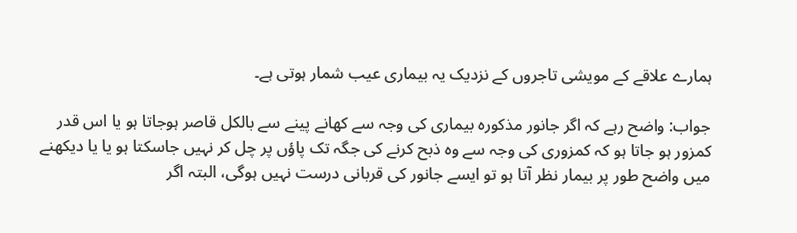ہمارے علاقے کے مویشی تاجروں کے نزدیک یہ بیماری عیب شمار ہوتی ہے۔

جواب: واضح رہے کہ اگر جانور مذکورہ بیماری کی وجہ سے کھانے پینے سے بالکل قاصر ہوجاتا ہو یا اس قدر کمزور ہو جاتا ہو کہ کمزوری کی وجہ سے وہ ذبح کرنے کی جگہ تک پاؤں پر چل کر نہیں جاسکتا ہو یا یا دیکھنے میں واضح طور پر بیمار نظر آتا ہو تو ایسے جانور کی قربانی درست نہیں ہوگی، البتہ اگر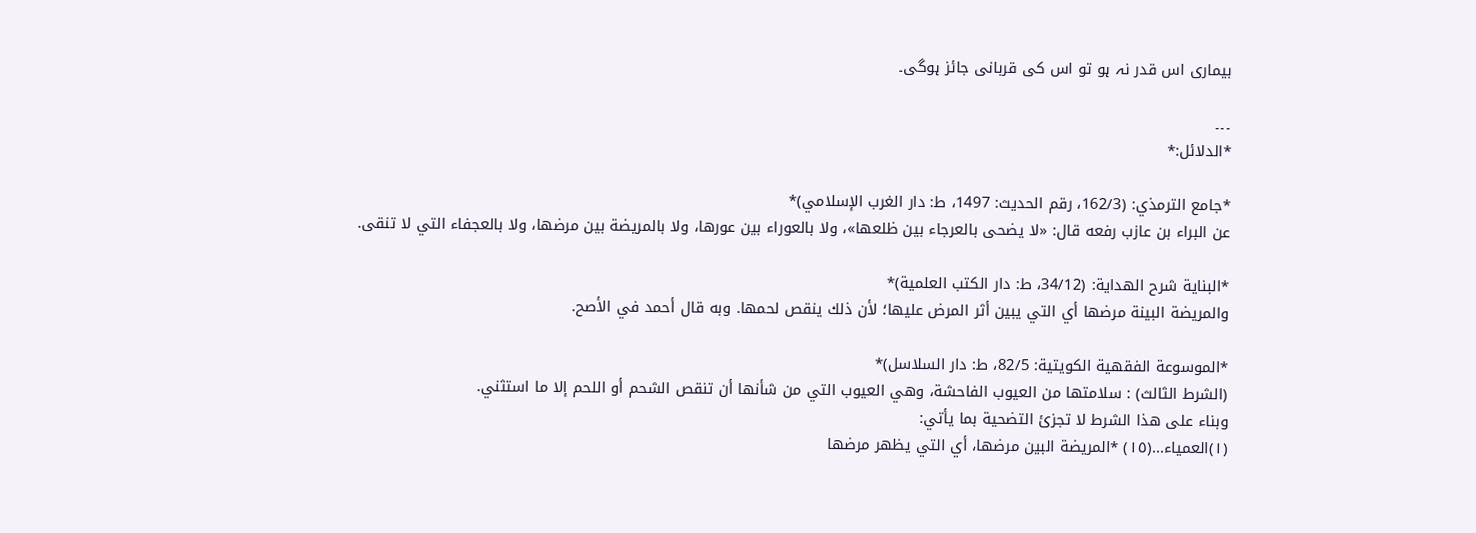بیماری اس قدر نہ ہو تو اس کی قربانی جائز ہوگی۔

۔۔۔
*الدلائل:*

*جامع الترمذي: (162/3، رقم الحديث: 1497، ط: دار الغرب الإسلامي)*
عن ‌البراء بن عازب رفعه قال: «لا يضحى بالعرجاء بين ظلعها»، ولا بالعوراء بين عورها، ولا بالمريضة بين مرضها، ولا بالعجفاء التي لا تنقى.

*البناية شرح الهداية: (34/12، ط: دار الكتب العلمية)*
والمريضة البينة مرضها أي التي يبين أثر المرض عليها؛ لأن ذلك ينقص لحمها. وبه قال أحمد في الأصح.

*الموسوعة الفقهية الكويتية: 82/5، ط: دار السلاسل)*
(الشرط الثالث) : سلامتها من العيوب الفاحشة، وهي العيوب التي من شأنها أن تنقص الشحم أو اللحم إلا ما استثني.
وبناء على هذا الشرط لا تجزئ التضحية بما يأتي:
(١)العمياء...(١٥) *المريضة البين مرضها، أي التي يظهر مرضها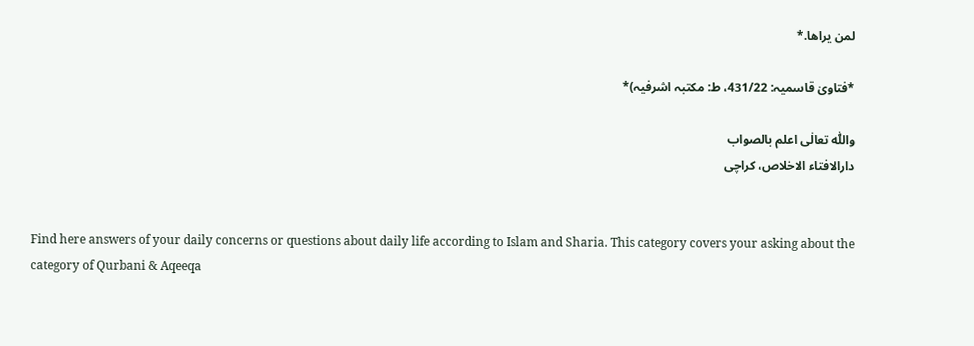لمن يراها.*

*فتاویٰ قاسمیہ: 431/22، ط: مکتبہ اشرفیہ)*

واللّٰه تعالٰی اعلم بالصواب
دارالافتاء الاخلاص، کراچی


Find here answers of your daily concerns or questions about daily life according to Islam and Sharia. This category covers your asking about the category of Qurbani & Aqeeqa